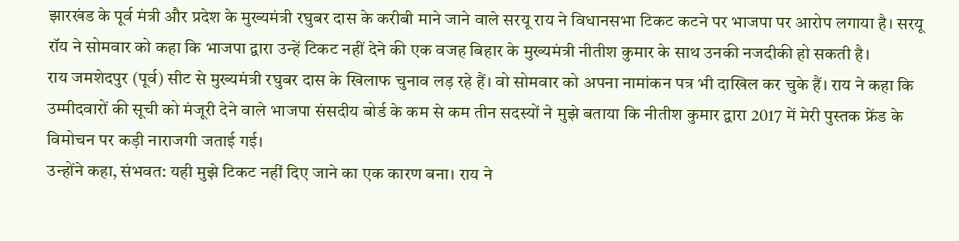झारखंड के पूर्व मंत्री और प्रदेश के मुख्यमंत्री रघुबर दास के करीबी माने जाने वाले सरयू राय ने विधानसभा टिकट कटने पर भाजपा पर आरोप लगाया है। सरयू रॉय ने सोमवार को कहा कि भाजपा द्वारा उन्हें टिकट नहीं देने की एक वजह बिहार के मुख्यमंत्री नीतीश कुमार के साथ उनकी नजदीकी हो सकती है।
राय जमशेदपुर (पूर्व) सीट से मुख्यमंत्री रघुबर दास के खिलाफ चुनाव लड़ रहे हैं। वो सोमवार को अपना नामांकन पत्र भी दाखिल कर चुके हैं। राय ने कहा कि उम्मीदवारों की सूची को मंजूरी देने वाले भाजपा संसदीय बोर्ड के कम से कम तीन सदस्यों ने मुझे बताया कि नीतीश कुमार द्वारा 2017 में मेरी पुस्तक फ्रेंड के विमोचन पर कड़ी नाराजगी जताई गई।
उन्होंने कहा, संभवत: यही मुझे टिकट नहीं दिए जाने का एक कारण बना। राय ने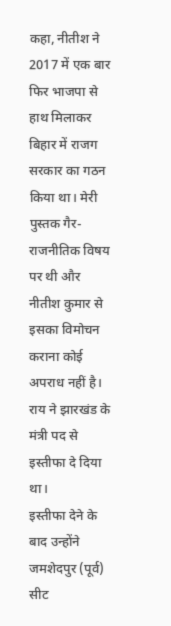कहा, नीतीश ने 2017 में एक बार फिर भाजपा से हाथ मिलाकर बिहार में राजग सरकार का गठन किया था। मेरी पुस्तक गैर-राजनीतिक विषय पर थी और नीतीश कुमार से इसका विमोचन कराना कोई अपराध नहीं है। राय ने झारखंड के मंत्री पद से इस्तीफा दे दिया था।
इस्तीफा देने के बाद उन्होंने जमशेदपुर (पूर्व) सीट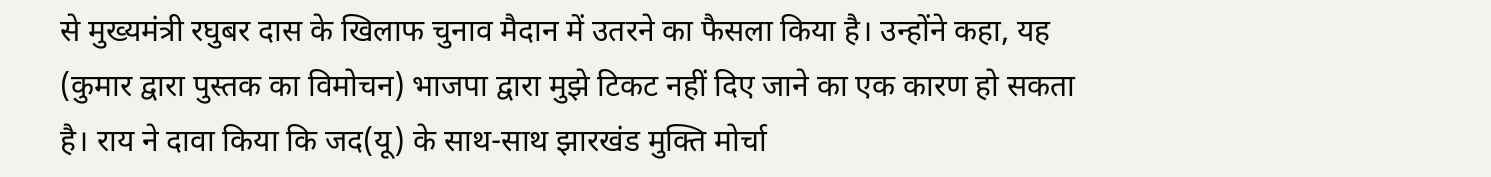से मुख्यमंत्री रघुबर दास के खिलाफ चुनाव मैदान में उतरने का फैसला किया है। उन्होंने कहा, यह (कुमार द्वारा पुस्तक का विमोचन) भाजपा द्वारा मुझे टिकट नहीं दिए जाने का एक कारण हो सकता है। राय ने दावा किया कि जद(यू) के साथ-साथ झारखंड मुक्ति मोर्चा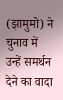(झामुमो) ने चुनाव में उन्हें समर्थन देने का वादा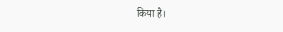किया है।